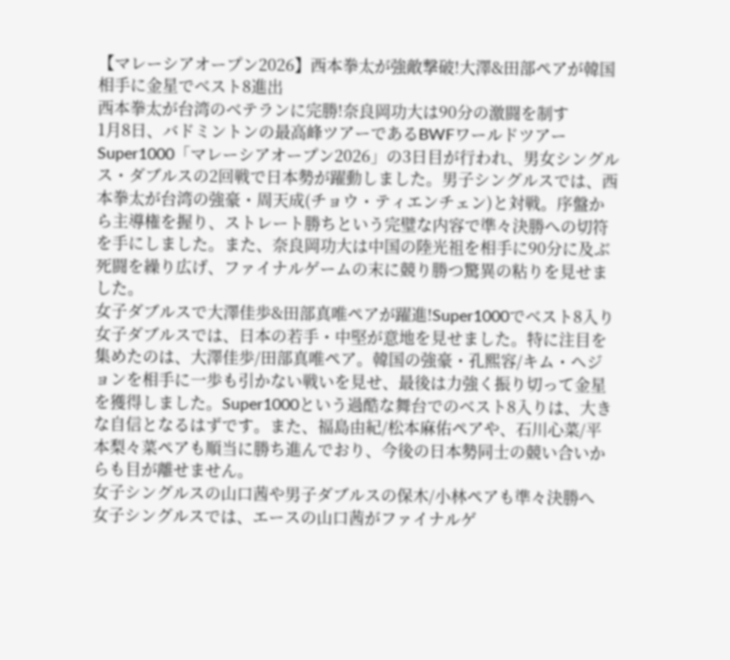【マレーシアオープン2026】西本拳太が強敵撃破!大澤&田部ペアが韓国相手に金星でベスト8進出
西本拳太が台湾のベテランに完勝!奈良岡功大は90分の激闘を制す
1月8日、バドミントンの最高峰ツアーであるBWFワールドツアーSuper1000「マレーシアオープン2026」の3日目が行われ、男女シングルス・ダブルスの2回戦で日本勢が躍動しました。男子シングルスでは、西本拳太が台湾の強豪・周天成(チョウ・ティエンチェン)と対戦。序盤から主導権を握り、ストレート勝ちという完璧な内容で準々決勝への切符を手にしました。また、奈良岡功大は中国の陸光祖を相手に90分に及ぶ死闘を繰り広げ、ファイナルゲームの末に競り勝つ驚異の粘りを見せました。
女子ダブルスで大澤佳歩&田部真唯ペアが躍進!Super1000でベスト8入り
女子ダブルスでは、日本の若手・中堅が意地を見せました。特に注目を集めたのは、大澤佳歩/田部真唯ペア。韓国の強豪・孔熙容/キム・ヘジョンを相手に一歩も引かない戦いを見せ、最後は力強く振り切って金星を獲得しました。Super1000という過酷な舞台でのベスト8入りは、大きな自信となるはずです。また、福島由紀/松本麻佑ペアや、石川心菜/平本梨々菜ペアも順当に勝ち進んでおり、今後の日本勢同士の競い合いからも目が離せません。
女子シングルスの山口茜や男子ダブルスの保木/小林ペアも準々決勝へ
女子シングルスでは、エースの山口茜がファイナルゲ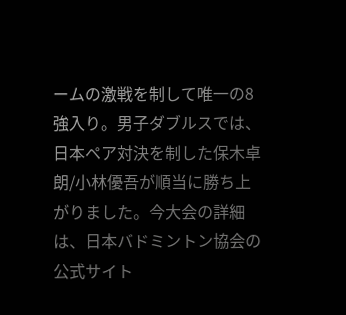ームの激戦を制して唯一の8強入り。男子ダブルスでは、日本ペア対決を制した保木卓朗/小林優吾が順当に勝ち上がりました。今大会の詳細は、日本バドミントン協会の公式サイト